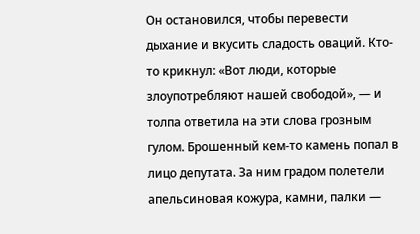Он остановился, чтобы перевести дыхание и вкусить сладость оваций. Кто-то крикнул: «Вот люди, которые злоупотребляют нашей свободой», — и толпа ответила на эти слова грозным гулом. Брошенный кем-то камень попал в лицо депутата. За ним градом полетели апельсиновая кожура, камни, палки —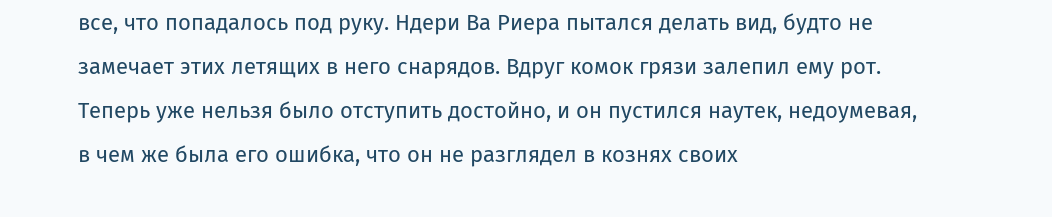все, что попадалось под руку. Ндери Ва Риера пытался делать вид, будто не замечает этих летящих в него снарядов. Вдруг комок грязи залепил ему рот. Теперь уже нельзя было отступить достойно, и он пустился наутек, недоумевая, в чем же была его ошибка, что он не разглядел в кознях своих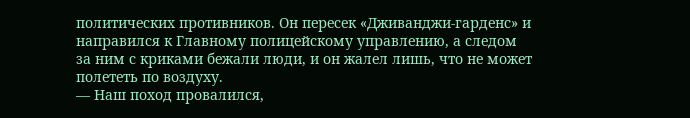политических противников. Он пересек «Дживанджи-гарденс» и направился к Главному полицейскому управлению, а следом за ним с криками бежали люди, и он жалел лишь, что не может полететь по воздуху.
— Наш поход провалился,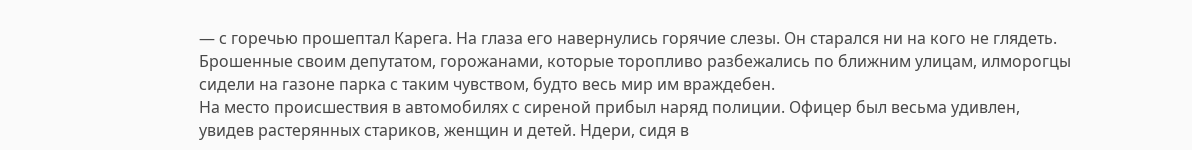— с горечью прошептал Карега. На глаза его навернулись горячие слезы. Он старался ни на кого не глядеть. Брошенные своим депутатом, горожанами, которые торопливо разбежались по ближним улицам, илморогцы сидели на газоне парка с таким чувством, будто весь мир им враждебен.
На место происшествия в автомобилях с сиреной прибыл наряд полиции. Офицер был весьма удивлен, увидев растерянных стариков, женщин и детей. Ндери, сидя в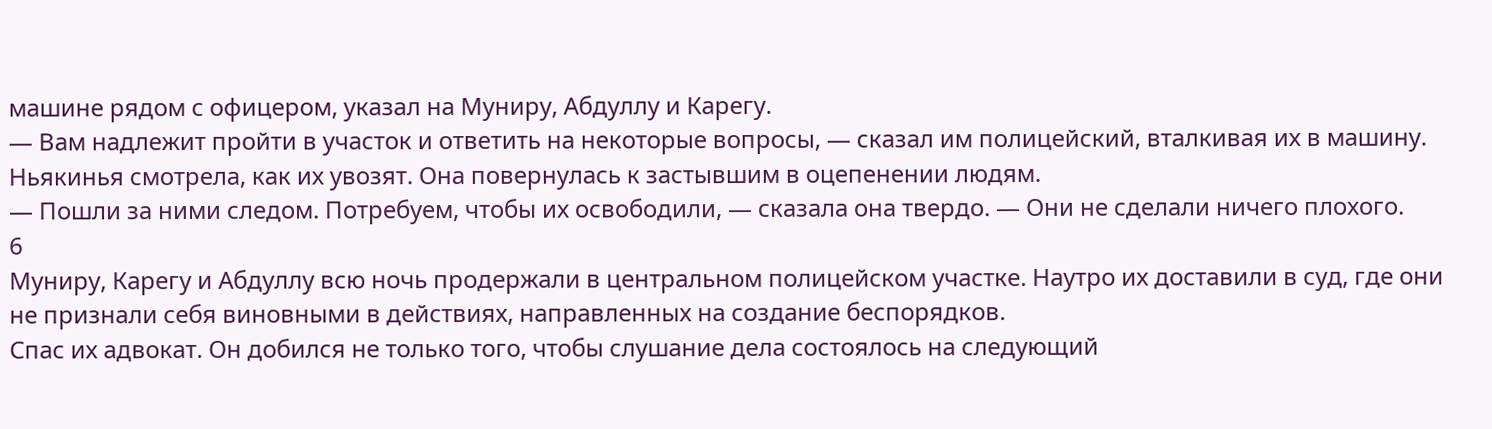машине рядом с офицером, указал на Муниру, Абдуллу и Карегу.
— Вам надлежит пройти в участок и ответить на некоторые вопросы, — сказал им полицейский, вталкивая их в машину.
Ньякинья смотрела, как их увозят. Она повернулась к застывшим в оцепенении людям.
— Пошли за ними следом. Потребуем, чтобы их освободили, — сказала она твердо. — Они не сделали ничего плохого.
6
Муниру, Карегу и Абдуллу всю ночь продержали в центральном полицейском участке. Наутро их доставили в суд, где они не признали себя виновными в действиях, направленных на создание беспорядков.
Спас их адвокат. Он добился не только того, чтобы слушание дела состоялось на следующий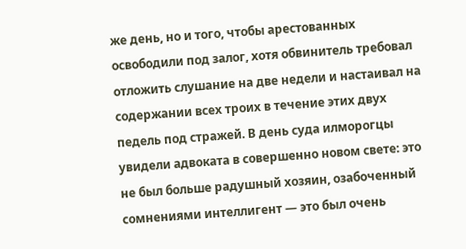же день, но и того, чтобы арестованных освободили под залог, хотя обвинитель требовал отложить слушание на две недели и настаивал на содержании всех троих в течение этих двух педель под стражей. В день суда илморогцы увидели адвоката в совершенно новом свете: это не был больше радушный хозяин, озабоченный сомнениями интеллигент — это был очень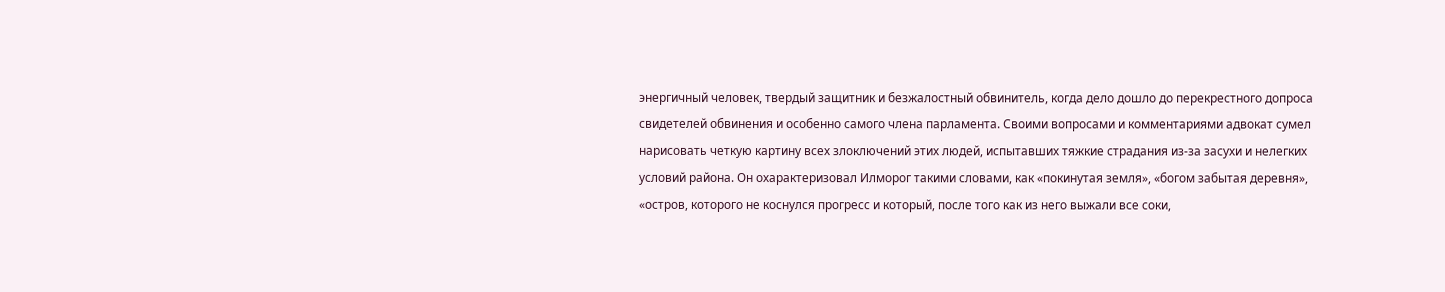энергичный человек, твердый защитник и безжалостный обвинитель, когда дело дошло до перекрестного допроса свидетелей обвинения и особенно самого члена парламента. Своими вопросами и комментариями адвокат сумел нарисовать четкую картину всех злоключений этих людей, испытавших тяжкие страдания из-за засухи и нелегких условий района. Он охарактеризовал Илморог такими словами, как «покинутая земля», «богом забытая деревня», «остров, которого не коснулся прогресс и который, после того как из него выжали все соки,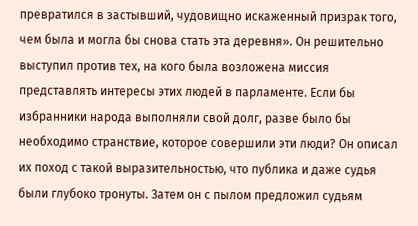превратился в застывший, чудовищно искаженный призрак того, чем была и могла бы снова стать эта деревня». Он решительно выступил против тех, на кого была возложена миссия представлять интересы этих людей в парламенте. Если бы избранники народа выполняли свой долг, разве было бы необходимо странствие, которое совершили эти люди? Он описал их поход с такой выразительностью, что публика и даже судья были глубоко тронуты. Затем он с пылом предложил судьям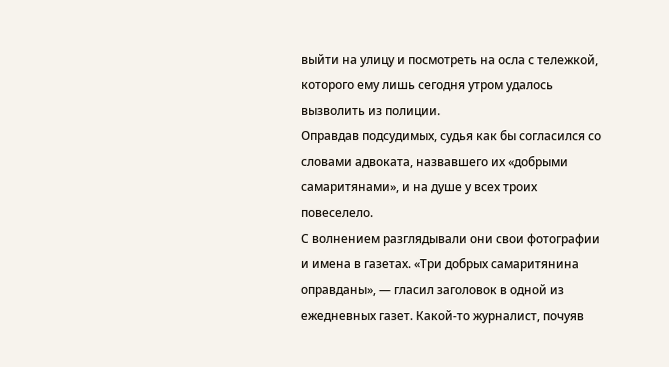выйти на улицу и посмотреть на осла с тележкой, которого ему лишь сегодня утром удалось вызволить из полиции.
Оправдав подсудимых, судья как бы согласился со словами адвоката, назвавшего их «добрыми самаритянами», и на душе у всех троих повеселело.
С волнением разглядывали они свои фотографии и имена в газетах. «Три добрых самаритянина оправданы», — гласил заголовок в одной из ежедневных газет. Какой-то журналист, почуяв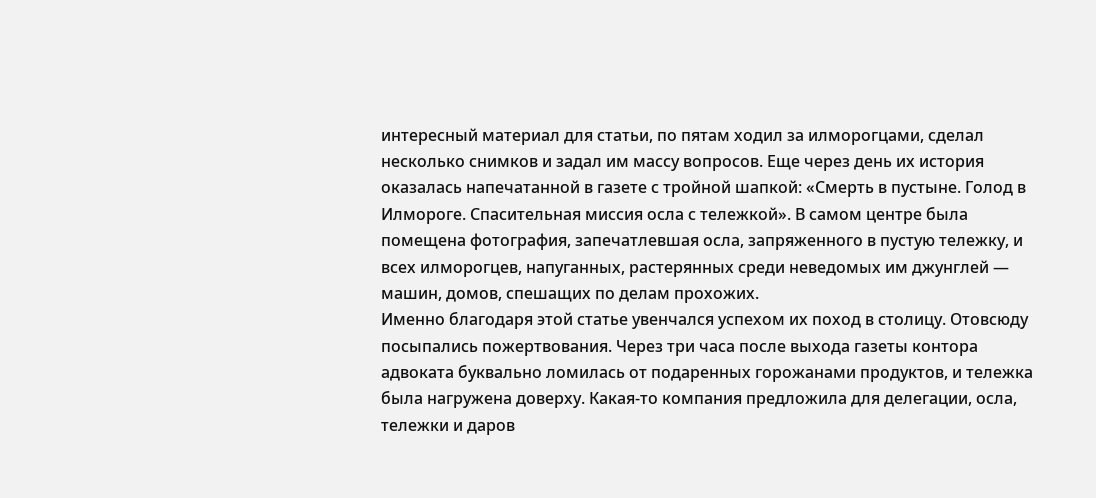интересный материал для статьи, по пятам ходил за илморогцами, сделал несколько снимков и задал им массу вопросов. Еще через день их история оказалась напечатанной в газете с тройной шапкой: «Смерть в пустыне. Голод в Илмороге. Спасительная миссия осла с тележкой». В самом центре была помещена фотография, запечатлевшая осла, запряженного в пустую тележку, и всех илморогцев, напуганных, растерянных среди неведомых им джунглей — машин, домов, спешащих по делам прохожих.
Именно благодаря этой статье увенчался успехом их поход в столицу. Отовсюду посыпались пожертвования. Через три часа после выхода газеты контора адвоката буквально ломилась от подаренных горожанами продуктов, и тележка была нагружена доверху. Какая-то компания предложила для делегации, осла, тележки и даров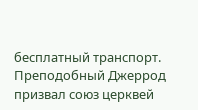бесплатный транспорт. Преподобный Джеррод призвал союз церквей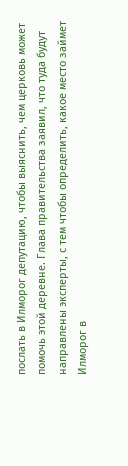послать в Илморог депутацию, чтобы выяснить, чем церковь может помочь этой деревне. Глава правительства заявил, что туда будут направлены эксперты, с тем чтобы определить, какое место займет Илморог в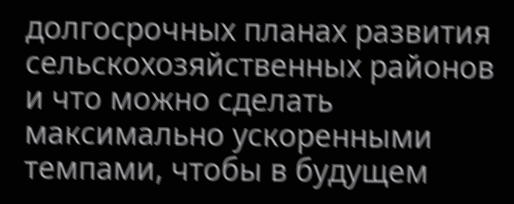долгосрочных планах развития сельскохозяйственных районов и что можно сделать максимально ускоренными темпами, чтобы в будущем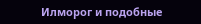Илморог и подобные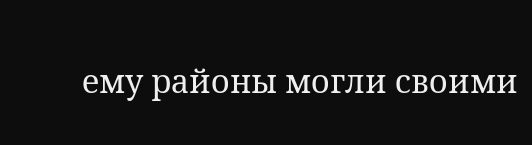ему районы могли своими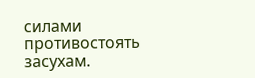силами противостоять засухам.